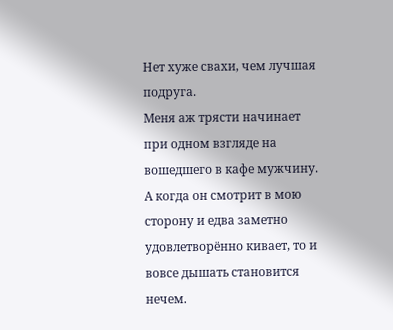Нет хуже свахи, чем лучшая подруга.
Меня аж трясти начинает при одном взгляде на вошедшего в кафе мужчину. А когда он смотрит в мою сторону и едва заметно удовлетворённо кивает, то и вовсе дышать становится нечем.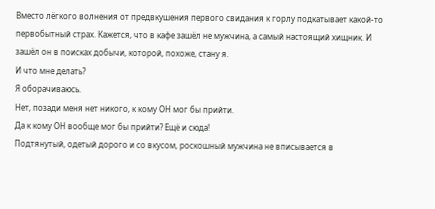Вместо лёгкого волнения от предвкушения первого свидания к горлу подкатывает какой-то первобытный страх. Кажется, что в кафе зашёл не мужчина, а самый настоящий хищник. И зашёл он в поисках добычи, которой, похоже, стану я.
И что мне делать?
Я оборачиваюсь.
Нет, позади меня нет никого, к кому ОН мог бы прийти.
Да к кому ОН вообще мог бы прийти? Ещё и сюда!
Подтянутый, одетый дорого и со вкусом, роскошный мужчина не вписывается в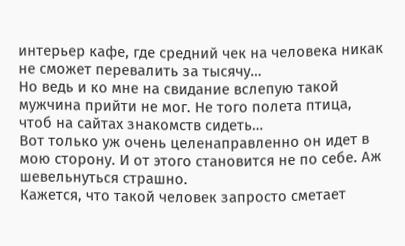интерьер кафе, где средний чек на человека никак не сможет перевалить за тысячу…
Но ведь и ко мне на свидание вслепую такой мужчина прийти не мог. Не того полета птица, чтоб на сайтах знакомств сидеть…
Вот только уж очень целенаправленно он идет в мою сторону. И от этого становится не по себе. Аж шевельнуться страшно.
Кажется, что такой человек запросто сметает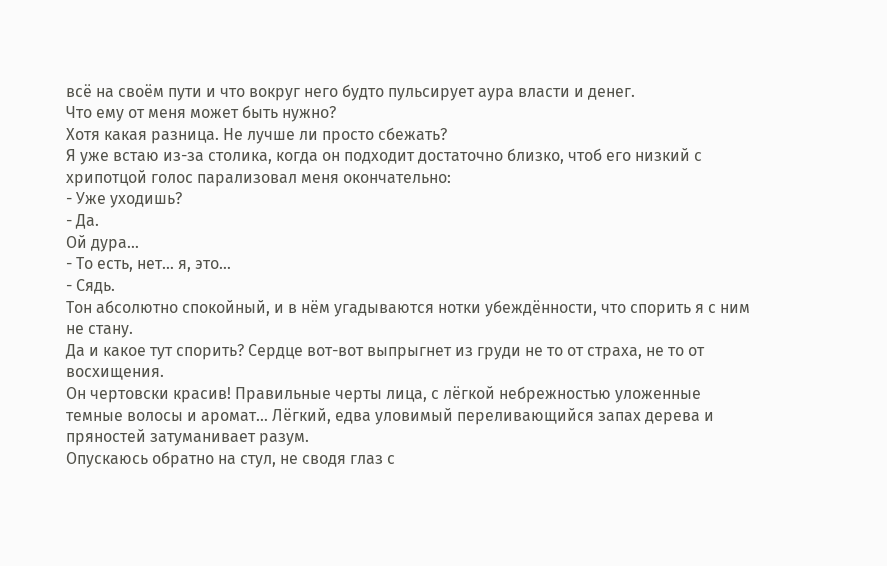всё на своём пути и что вокруг него будто пульсирует аура власти и денег.
Что ему от меня может быть нужно?
Хотя какая разница. Не лучше ли просто сбежать?
Я уже встаю из-за столика, когда он подходит достаточно близко, чтоб его низкий с хрипотцой голос парализовал меня окончательно:
- Уже уходишь?
- Да.
Ой дура…
- То есть, нет… я, это…
- Сядь.
Тон абсолютно спокойный, и в нём угадываются нотки убеждённости, что спорить я с ним не стану.
Да и какое тут спорить? Сердце вот-вот выпрыгнет из груди не то от страха, не то от восхищения.
Он чертовски красив! Правильные черты лица, с лёгкой небрежностью уложенные темные волосы и аромат… Лёгкий, едва уловимый переливающийся запах дерева и пряностей затуманивает разум.
Опускаюсь обратно на стул, не сводя глаз с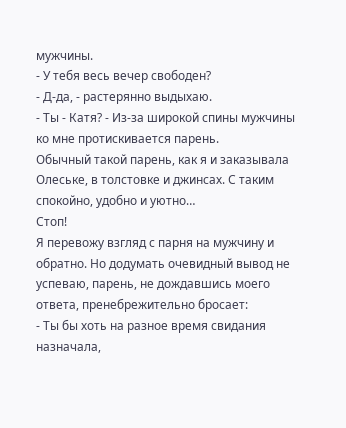мужчины.
- У тебя весь вечер свободен?
- Д-да, - растерянно выдыхаю.
- Ты - Катя? - Из-за широкой спины мужчины ко мне протискивается парень.
Обычный такой парень, как я и заказывала Олеське, в толстовке и джинсах. С таким спокойно, удобно и уютно…
Стоп!
Я перевожу взгляд с парня на мужчину и обратно. Но додумать очевидный вывод не успеваю, парень, не дождавшись моего ответа, пренебрежительно бросает:
- Ты бы хоть на разное время свидания назначала,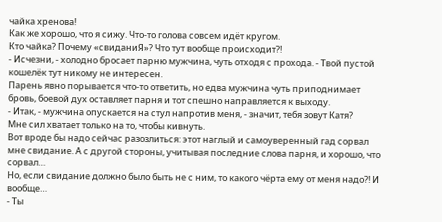чайка хренова!
Как же хорошо, что я сижу. Что-то голова совсем идёт кругом.
Кто чайка? Почему «свиданиЯ»? Что тут вообще происходит?!
- Исчезни, - холодно бросает парню мужчина, чуть отходя с прохода. - Твой пустой кошелёк тут никому не интересен.
Парень явно порывается что-то ответить, но едва мужчина чуть приподнимает бровь, боевой дух оставляет парня и тот спешно направляется к выходу.
- Итак, - мужчина опускается на стул напротив меня, - значит, тебя зовут Катя?
Мне сил хватает только на то, чтобы кивнуть.
Вот вроде бы надо сейчас разозлиться: этот наглый и самоуверенный гад сорвал мне свидание. А с другой стороны, учитывая последние слова парня, и хорошо, что сорвал…
Но, если свидание должно было быть не с ним, то какого чёрта ему от меня надо?! И вообще…
- Ты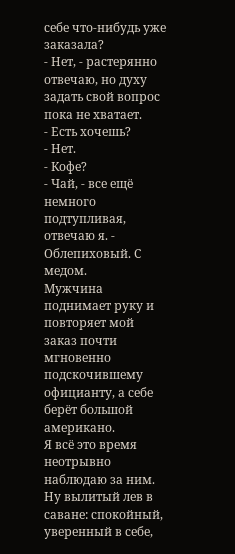себе что-нибудь уже заказала?
- Нет, - растерянно отвечаю, но духу задать свой вопрос пока не хватает.
- Есть хочешь?
- Нет.
- Кофе?
- Чай, - все ещё немного подтупливая, отвечаю я. - Облепиховый. С медом.
Мужчина поднимает руку и повторяет мой заказ почти мгновенно подскочившему официанту, а себе берёт большой американо.
Я всё это время неотрывно наблюдаю за ним. Ну вылитый лев в саване: спокойный, уверенный в себе,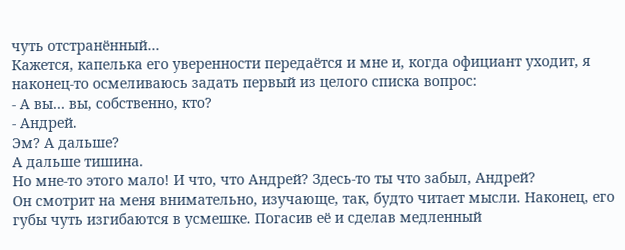чуть отстранённый…
Кажется, капелька его уверенности передаётся и мне и, когда официант уходит, я наконец-то осмеливаюсь задать первый из целого списка вопрос:
- А вы… вы, собственно, кто?
- Андрей.
Эм? А дальше?
А дальше тишина.
Но мне-то этого мало! И что, что Андрей? Здесь-то ты что забыл, Андрей?
Он смотрит на меня внимательно, изучающе, так, будто читает мысли. Наконец, его губы чуть изгибаются в усмешке. Погасив её и сделав медленный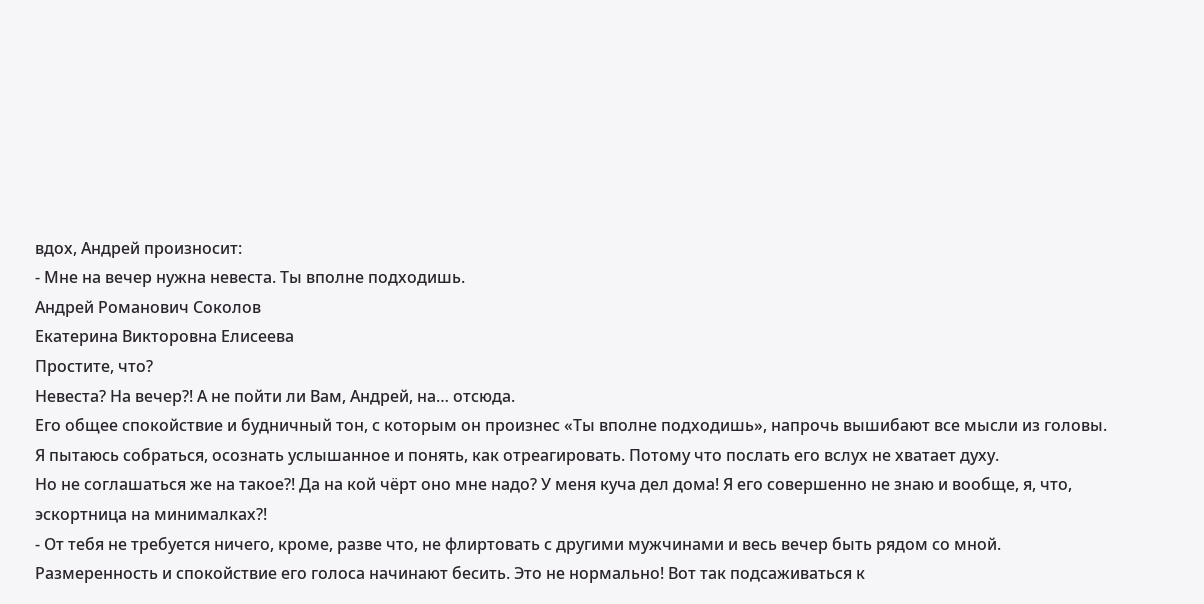вдох, Андрей произносит:
- Мне на вечер нужна невеста. Ты вполне подходишь.
Андрей Романович Соколов
Екатерина Викторовна Елисеева
Простите, что?
Невеста? На вечер?! А не пойти ли Вам, Андрей, на… отсюда.
Его общее спокойствие и будничный тон, с которым он произнес «Ты вполне подходишь», напрочь вышибают все мысли из головы.
Я пытаюсь собраться, осознать услышанное и понять, как отреагировать. Потому что послать его вслух не хватает духу.
Но не соглашаться же на такое?! Да на кой чёрт оно мне надо? У меня куча дел дома! Я его совершенно не знаю и вообще, я, что, эскортница на минималках?!
- От тебя не требуется ничего, кроме, разве что, не флиртовать с другими мужчинами и весь вечер быть рядом со мной.
Размеренность и спокойствие его голоса начинают бесить. Это не нормально! Вот так подсаживаться к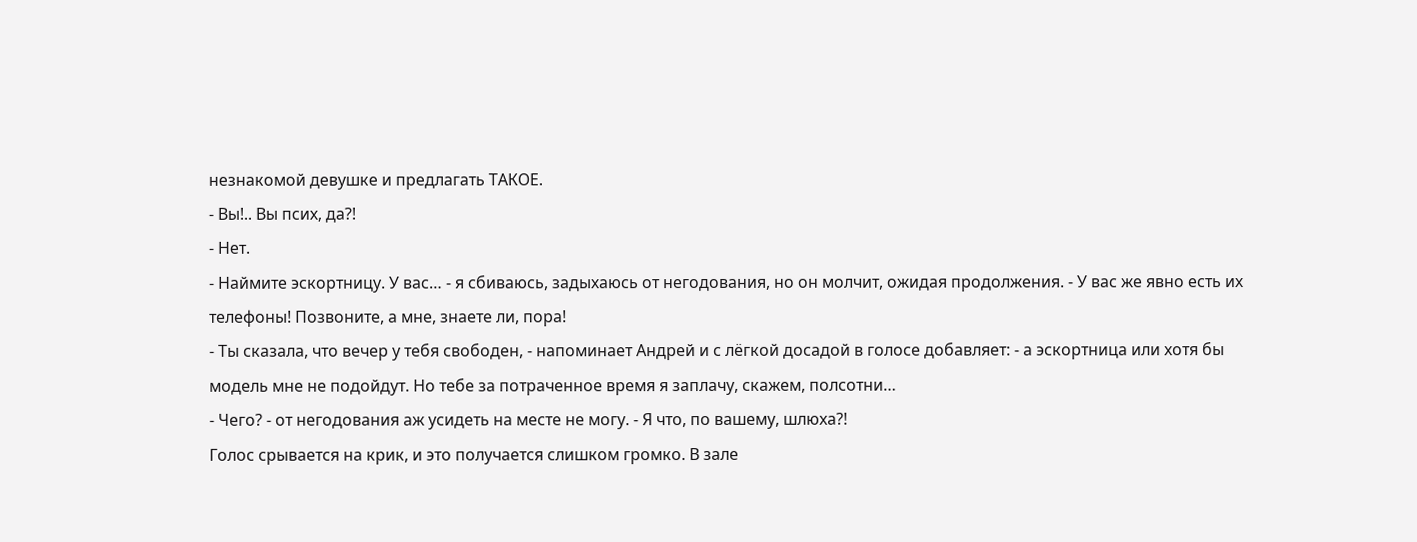незнакомой девушке и предлагать ТАКОЕ.
- Вы!.. Вы псих, да?!
- Нет.
- Наймите эскортницу. У вас… - я сбиваюсь, задыхаюсь от негодования, но он молчит, ожидая продолжения. - У вас же явно есть их телефоны! Позвоните, а мне, знаете ли, пора!
- Ты сказала, что вечер у тебя свободен, - напоминает Андрей и с лёгкой досадой в голосе добавляет: - а эскортница или хотя бы модель мне не подойдут. Но тебе за потраченное время я заплачу, скажем, полсотни…
- Чего? - от негодования аж усидеть на месте не могу. - Я что, по вашему, шлюха?!
Голос срывается на крик, и это получается слишком громко. В зале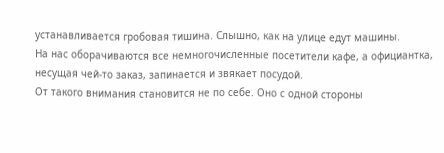устанавливается гробовая тишина. Слышно, как на улице едут машины.
На нас оборачиваются все немногочисленные посетители кафе, а официантка, несущая чей-то заказ, запинается и звякает посудой.
От такого внимания становится не по себе. Оно с одной стороны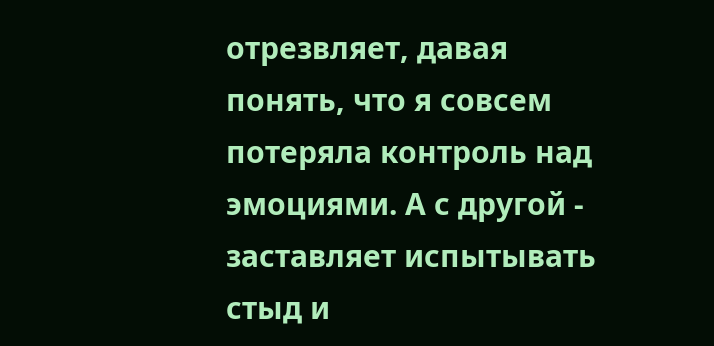отрезвляет, давая понять, что я совсем потеряла контроль над эмоциями. А с другой - заставляет испытывать стыд и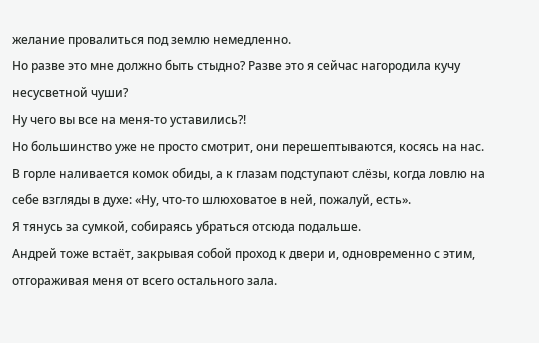желание провалиться под землю немедленно.
Но разве это мне должно быть стыдно? Разве это я сейчас нагородила кучу несусветной чуши?
Ну чего вы все на меня-то уставились?!
Но большинство уже не просто смотрит, они перешептываются, косясь на нас.
В горле наливается комок обиды, а к глазам подступают слёзы, когда ловлю на себе взгляды в духе: «Ну, что-то шлюховатое в ней, пожалуй, есть».
Я тянусь за сумкой, собираясь убраться отсюда подальше.
Андрей тоже встаёт, закрывая собой проход к двери и, одновременно с этим, отгораживая меня от всего остального зала.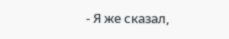- Я же сказал,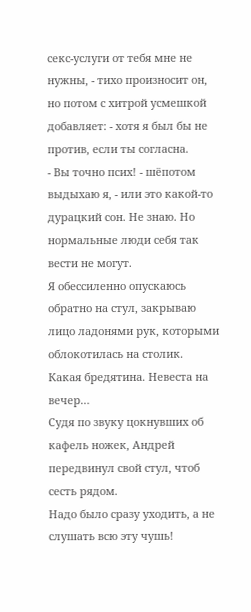секс-услуги от тебя мне не нужны, - тихо произносит он, но потом с хитрой усмешкой добавляет: - хотя я был бы не против, если ты согласна.
- Вы точно псих! - шёпотом выдыхаю я, - или это какой-то дурацкий сон. Не знаю. Но нормальные люди себя так вести не могут.
Я обессиленно опускаюсь обратно на стул, закрываю лицо ладонями рук, которыми облокотилась на столик.
Какая бредятина. Невеста на вечер…
Судя по звуку цокнувших об кафель ножек, Андрей передвинул свой стул, чтоб сесть рядом.
Надо было сразу уходить, а не слушать всю эту чушь!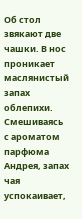Об стол звякают две чашки. В нос проникает маслянистый запах облепихи. Смешиваясь с ароматом парфюма Андрея, запах чая успокаивает,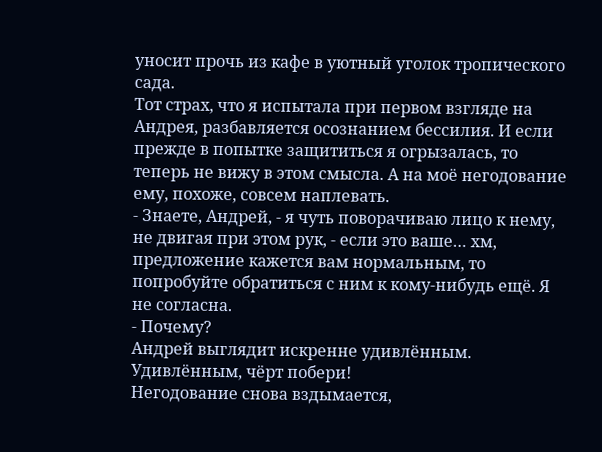уносит прочь из кафе в уютный уголок тропического сада.
Тот страх, что я испытала при первом взгляде на Андрея, разбавляется осознанием бессилия. И если прежде в попытке защититься я огрызалась, то теперь не вижу в этом смысла. А на моё негодование ему, похоже, совсем наплевать.
- Знаете, Андрей, - я чуть поворачиваю лицо к нему, не двигая при этом рук, - если это ваше… хм, предложение кажется вам нормальным, то попробуйте обратиться с ним к кому-нибудь ещё. Я не согласна.
- Почему?
Андрей выглядит искренне удивлённым. Удивлённым, чёрт побери!
Негодование снова вздымается,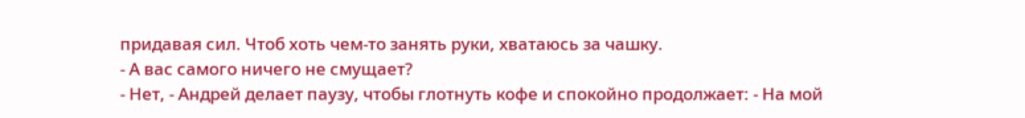придавая сил. Чтоб хоть чем-то занять руки, хватаюсь за чашку.
- А вас самого ничего не смущает?
- Нет, - Андрей делает паузу, чтобы глотнуть кофе и спокойно продолжает: - На мой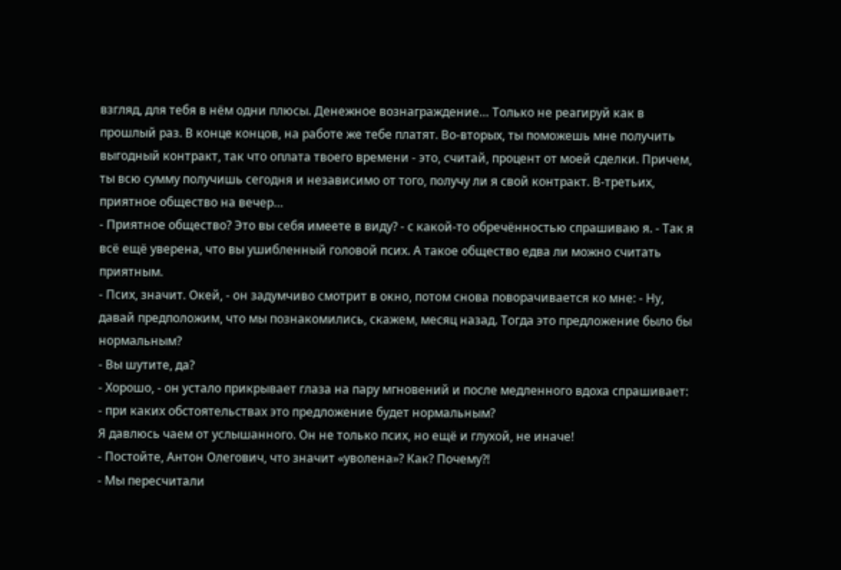взгляд, для тебя в нём одни плюсы. Денежное вознаграждение… Только не реагируй как в прошлый раз. В конце концов, на работе же тебе платят. Во-вторых, ты поможешь мне получить выгодный контракт, так что оплата твоего времени - это, считай, процент от моей сделки. Причем, ты всю сумму получишь сегодня и независимо от того, получу ли я свой контракт. В-третьих, приятное общество на вечер…
- Приятное общество? Это вы себя имеете в виду? - с какой-то обречённостью спрашиваю я. - Так я всё ещё уверена, что вы ушибленный головой псих. А такое общество едва ли можно считать приятным.
- Псих, значит. Окей, - он задумчиво смотрит в окно, потом снова поворачивается ко мне: - Ну, давай предположим, что мы познакомились, скажем, месяц назад. Тогда это предложение было бы нормальным?
- Вы шутите, да?
- Хорошо, - он устало прикрывает глаза на пару мгновений и после медленного вдоха спрашивает: - при каких обстоятельствах это предложение будет нормальным?
Я давлюсь чаем от услышанного. Он не только псих, но ещё и глухой, не иначе!
- Постойте, Антон Олегович, что значит «уволена»? Как? Почему?!
- Мы пересчитали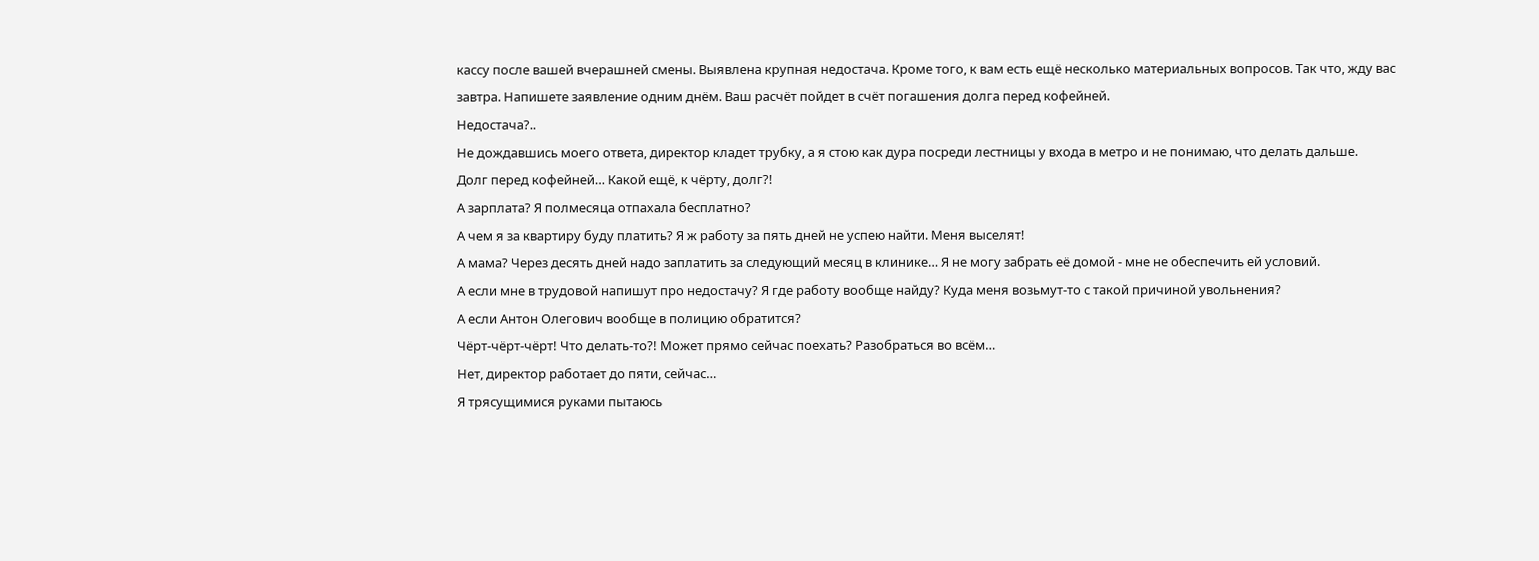кассу после вашей вчерашней смены. Выявлена крупная недостача. Кроме того, к вам есть ещё несколько материальных вопросов. Так что, жду вас завтра. Напишете заявление одним днём. Ваш расчёт пойдет в счёт погашения долга перед кофейней.
Недостача?..
Не дождавшись моего ответа, директор кладет трубку, а я стою как дура посреди лестницы у входа в метро и не понимаю, что делать дальше.
Долг перед кофейней… Какой ещё, к чёрту, долг?!
А зарплата? Я полмесяца отпахала бесплатно?
А чем я за квартиру буду платить? Я ж работу за пять дней не успею найти. Меня выселят!
А мама? Через десять дней надо заплатить за следующий месяц в клинике… Я не могу забрать её домой - мне не обеспечить ей условий.
А если мне в трудовой напишут про недостачу? Я где работу вообще найду? Куда меня возьмут-то с такой причиной увольнения?
А если Антон Олегович вообще в полицию обратится?
Чёрт-чёрт-чёрт! Что делать-то?! Может прямо сейчас поехать? Разобраться во всём…
Нет, директор работает до пяти, сейчас…
Я трясущимися руками пытаюсь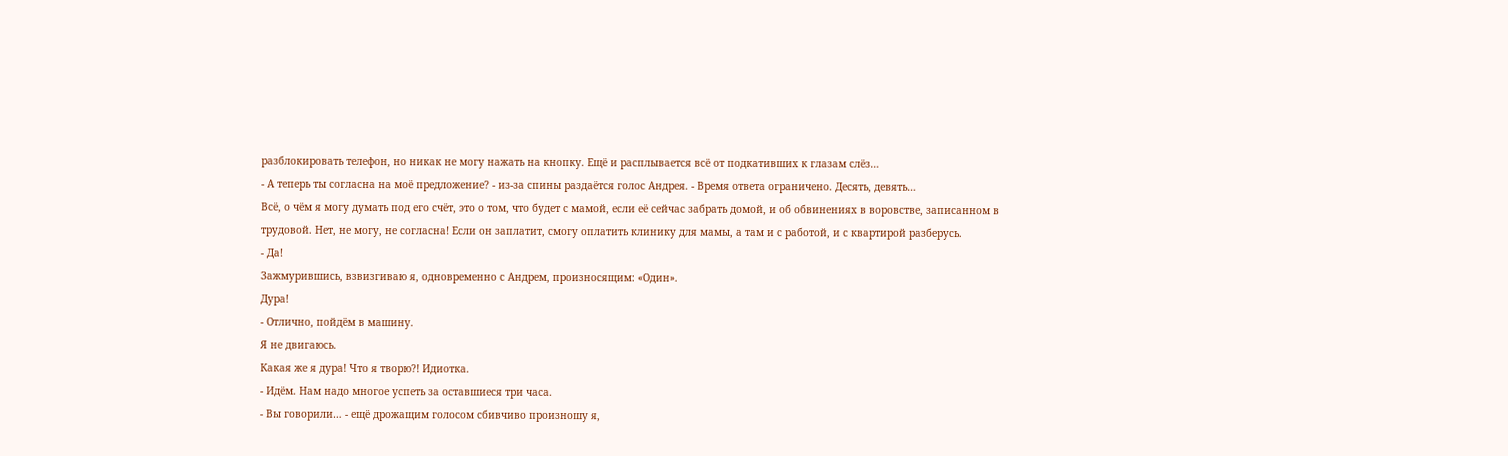разблокировать телефон, но никак не могу нажать на кнопку. Ещё и расплывается всё от подкативших к глазам слёз…
- А теперь ты согласна на моё предложение? - из-за спины раздаётся голос Андрея. - Время ответа ограничено. Десять, девять…
Всё, о чём я могу думать под его счёт, это о том, что будет с мамой, если её сейчас забрать домой, и об обвинениях в воровстве, записанном в трудовой. Нет, не могу, не согласна! Если он заплатит, смогу оплатить клинику для мамы, а там и с работой, и с квартирой разберусь.
- Да!
Зажмурившись, взвизгиваю я, одновременно с Андрем, произносящим: «Один».
Дура!
- Отлично, пойдём в машину.
Я не двигаюсь.
Какая же я дура! Что я творю?! Идиотка.
- Идём. Нам надо многое успеть за оставшиеся три часа.
- Вы говорили… - ещё дрожащим голосом сбивчиво произношу я,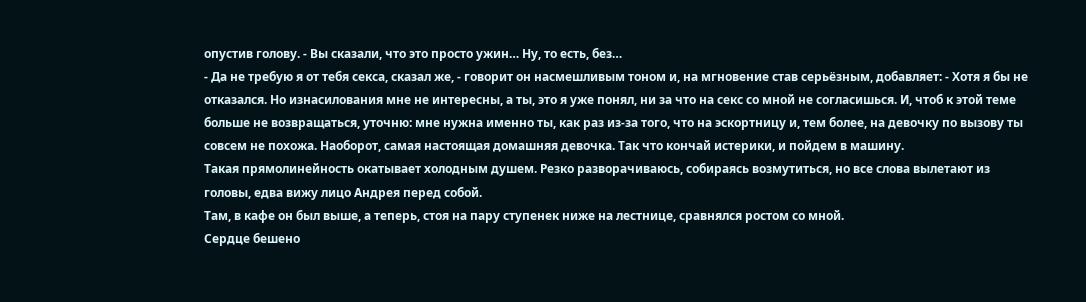опустив голову. - Вы сказали, что это просто ужин… Ну, то есть, без…
- Да не требую я от тебя секса, сказал же, - говорит он насмешливым тоном и, на мгновение став серьёзным, добавляет: - Хотя я бы не отказался. Но изнасилования мне не интересны, а ты, это я уже понял, ни за что на секс со мной не согласишься. И, чтоб к этой теме больше не возвращаться, уточню: мне нужна именно ты, как раз из-за того, что на эскортницу и, тем более, на девочку по вызову ты совсем не похожа. Наоборот, самая настоящая домашняя девочка. Так что кончай истерики, и пойдем в машину.
Такая прямолинейность окатывает холодным душем. Резко разворачиваюсь, собираясь возмутиться, но все слова вылетают из головы, едва вижу лицо Андрея перед собой.
Там, в кафе он был выше, а теперь, стоя на пару ступенек ниже на лестнице, сравнялся ростом со мной.
Сердце бешено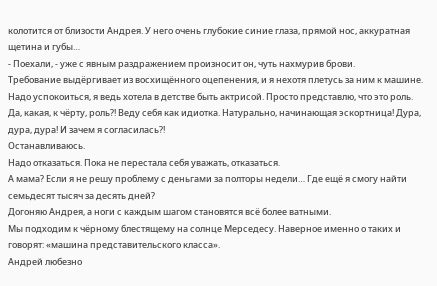колотится от близости Андрея. У него очень глубокие синие глаза, прямой нос, аккуратная щетина и губы…
- Поехали, - уже с явным раздражением произносит он, чуть нахмурив брови.
Требование выдёргивает из восхищённого оцепенения, и я нехотя плетусь за ним к машине.
Надо успокоиться, я ведь хотела в детстве быть актрисой. Просто представлю, что это роль.
Да, какая, к чёрту, роль?! Веду себя как идиотка. Натурально, начинающая эскортница! Дура, дура, дура! И зачем я согласилась?!
Останавливаюсь.
Надо отказаться. Пока не перестала себя уважать, отказаться.
А мама? Если я не решу проблему с деньгами за полторы недели… Где ещё я смогу найти семьдесят тысяч за десять дней?
Догоняю Андрея, а ноги с каждым шагом становятся всё более ватными.
Мы подходим к чёрному блестящему на солнце Мерседесу. Наверное именно о таких и говорят: «машина представительского класса».
Андрей любезно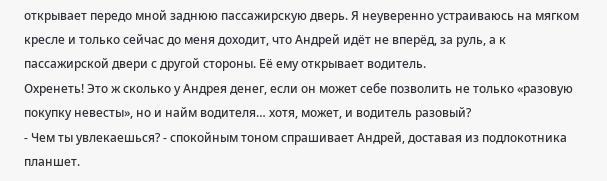открывает передо мной заднюю пассажирскую дверь. Я неуверенно устраиваюсь на мягком кресле и только сейчас до меня доходит, что Андрей идёт не вперёд, за руль, а к пассажирской двери с другой стороны. Её ему открывает водитель.
Охренеть! Это ж сколько у Андрея денег, если он может себе позволить не только «разовую покупку невесты», но и найм водителя… хотя, может, и водитель разовый?
- Чем ты увлекаешься? - спокойным тоном спрашивает Андрей, доставая из подлокотника планшет.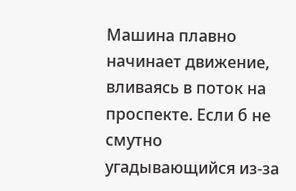Машина плавно начинает движение, вливаясь в поток на проспекте. Если б не смутно угадывающийся из-за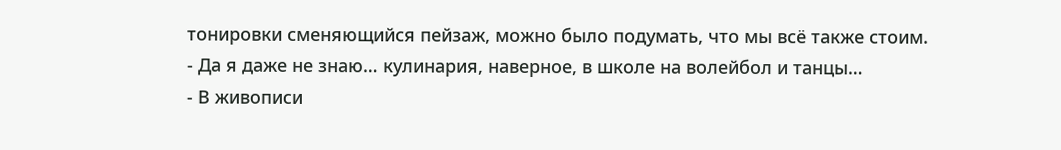тонировки сменяющийся пейзаж, можно было подумать, что мы всё также стоим.
- Да я даже не знаю… кулинария, наверное, в школе на волейбол и танцы…
- В живописи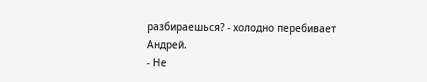разбираешься? - холодно перебивает Андрей.
- Не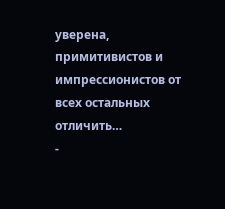уверена, примитивистов и импрессионистов от всех остальных отличить…
-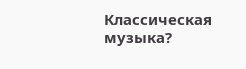Классическая музыка?